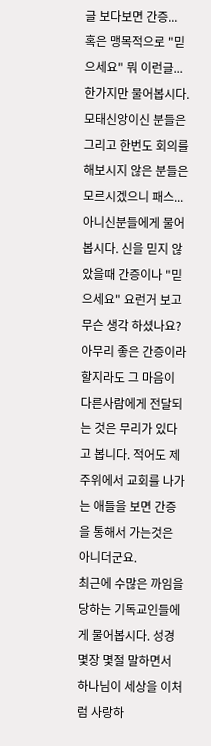글 보다보면 간증... 혹은 맹목적으로 "믿으세요" 뭐 이런글...
한가지만 물어봅시다. 모태신앙이신 분들은 그리고 한번도 회의를 해보시지 않은 분들은 모르시겠으니 패스... 아니신분들에게 물어봅시다. 신을 믿지 않았을때 간증이나 "믿으세요" 요런거 보고 무슨 생각 하셨나요? 아무리 좋은 간증이라 할지라도 그 마음이 다른사람에게 전달되는 것은 무리가 있다고 봅니다. 적어도 제 주위에서 교회를 나가는 애들을 보면 간증을 통해서 가는것은 아니더군요.
최근에 수많은 까임을 당하는 기독교인들에게 물어봅시다. 성경 몇장 몇절 말하면서 하나님이 세상을 이처럼 사랑하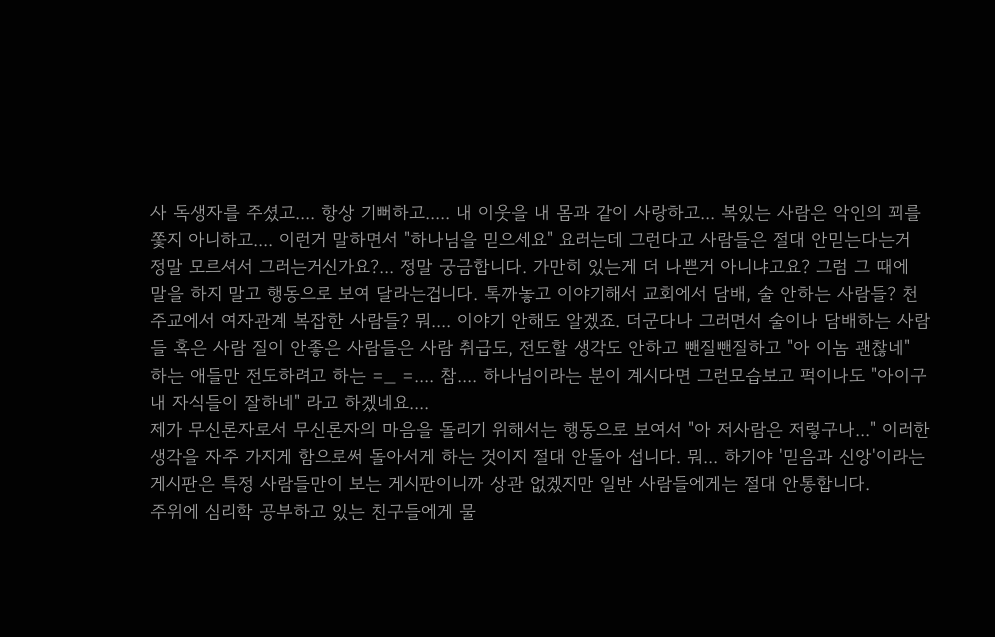사 독생자를 주셨고.... 항상 기뻐하고..... 내 이웃을 내 몸과 같이 사랑하고... 복있는 사람은 악인의 꾀를 쫓지 아니하고.... 이런거 말하면서 "하나님을 믿으세요" 요러는데 그런다고 사람들은 절대 안믿는다는거 정말 모르셔서 그러는거신가요?... 정말 궁금합니다. 가만히 있는게 더 나쁜거 아니냐고요? 그럼 그 때에 말을 하지 말고 행동으로 보여 달라는겁니다. 톡까놓고 이야기해서 교회에서 담배, 술 안하는 사람들? 천주교에서 여자관계 복잡한 사람들? 뭐.... 이야기 안해도 알겠죠. 더군다나 그러면서 술이나 담배하는 사람들 혹은 사람 질이 안좋은 사람들은 사람 취급도, 전도할 생각도 안하고 뺀질뺀질하고 "아 이놈 괜찮네" 하는 애들만 전도하려고 하는 =_ =.... 참.... 하나님이라는 분이 계시다면 그런모습보고 퍽이나도 "아이구 내 자식들이 잘하네" 라고 하겠네요....
제가 무신론자로서 무신론자의 마음을 돌리기 위해서는 행동으로 보여서 "아 저사람은 저렇구나..." 이러한 생각을 자주 가지게 함으로써 돌아서게 하는 것이지 절대 안돌아 섭니다. 뭐... 하기야 '믿음과 신앙'이라는 게시판은 특정 사람들만이 보는 게시판이니까 상관 없겠지만 일반 사람들에게는 절대 안통합니다.
주위에 심리학 공부하고 있는 친구들에게 물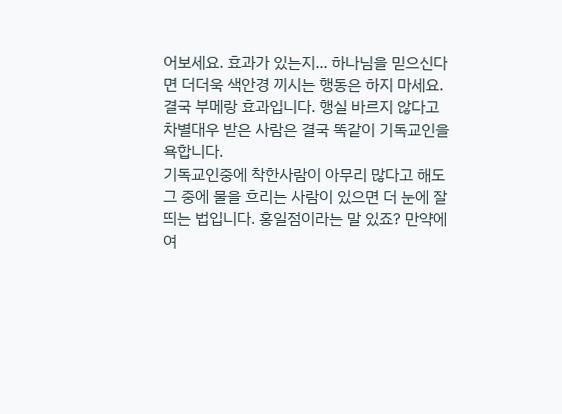어보세요. 효과가 있는지... 하나님을 믿으신다면 더더욱 색안경 끼시는 행동은 하지 마세요. 결국 부메랑 효과입니다. 행실 바르지 않다고 차별대우 받은 사람은 결국 똑같이 기독교인을 욕합니다.
기독교인중에 착한사람이 아무리 많다고 해도 그 중에 물을 흐리는 사람이 있으면 더 눈에 잘띄는 법입니다. 홍일점이라는 말 있죠? 만약에 여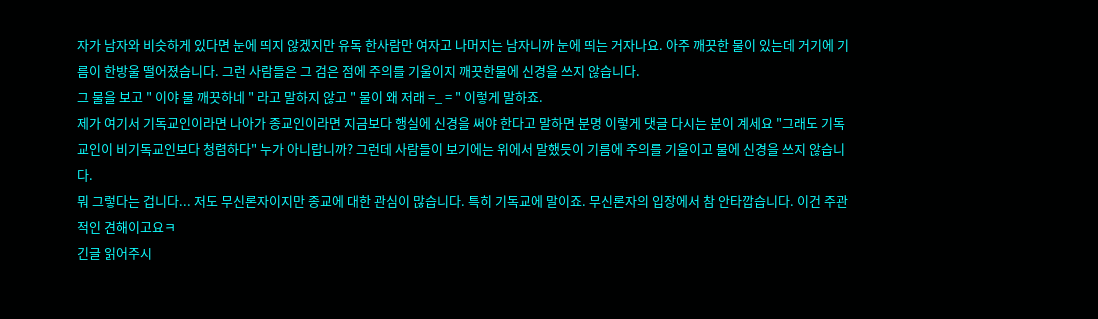자가 남자와 비슷하게 있다면 눈에 띄지 않겠지만 유독 한사람만 여자고 나머지는 남자니까 눈에 띄는 거자나요. 아주 깨끗한 물이 있는데 거기에 기름이 한방울 떨어졌습니다. 그런 사람들은 그 검은 점에 주의를 기울이지 깨끗한물에 신경을 쓰지 않습니다.
그 물을 보고 " 이야 물 깨끗하네 " 라고 말하지 않고 " 물이 왜 저래 =_ = " 이렇게 말하죠.
제가 여기서 기독교인이라면 나아가 종교인이라면 지금보다 행실에 신경을 써야 한다고 말하면 분명 이렇게 댓글 다시는 분이 계세요 "그래도 기독교인이 비기독교인보다 청렴하다" 누가 아니랍니까? 그런데 사람들이 보기에는 위에서 말했듯이 기름에 주의를 기울이고 물에 신경을 쓰지 않습니다.
뭐 그렇다는 겁니다... 저도 무신론자이지만 종교에 대한 관심이 많습니다. 특히 기독교에 말이죠. 무신론자의 입장에서 참 안타깝습니다. 이건 주관적인 견해이고요ㅋ
긴글 읽어주시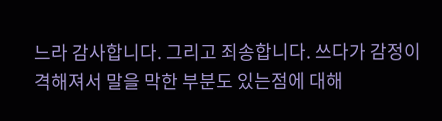느라 감사합니다. 그리고 죄송합니다. 쓰다가 감정이 격해져서 말을 막한 부분도 있는점에 대해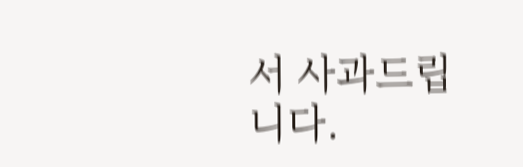서 사과드립니다.